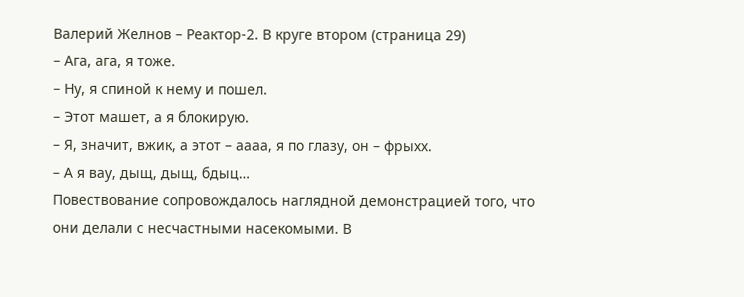Валерий Желнов – Реактор-2. В круге втором (страница 29)
– Ага, ага, я тоже.
– Ну, я спиной к нему и пошел.
– Этот машет, а я блокирую.
– Я, значит, вжик, а этот – аааа, я по глазу, он – фрыхх.
– А я вау, дыщ, дыщ, бдыц…
Повествование сопровождалось наглядной демонстрацией того, что они делали с несчастными насекомыми. В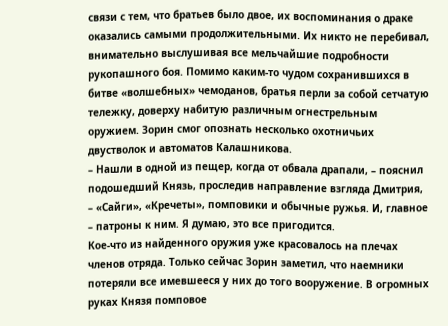связи с тем, что братьев было двое, их воспоминания о драке оказались самыми продолжительными. Их никто не перебивал, внимательно выслушивая все мельчайшие подробности рукопашного боя. Помимо каким-то чудом сохранившихся в битве «волшебных» чемоданов, братья перли за собой сетчатую тележку, доверху набитую различным огнестрельным оружием. Зорин смог опознать несколько охотничьих двустволок и автоматов Калашникова.
– Нашли в одной из пещер, когда от обвала драпали, – пояснил подошедший Князь, проследив направление взгляда Дмитрия, – «Сайги», «Кречеты», помповики и обычные ружья. И, главное – патроны к ним. Я думаю, это все пригодится.
Кое-что из найденного оружия уже красовалось на плечах членов отряда. Только сейчас Зорин заметил, что наемники потеряли все имевшееся у них до того вооружение. В огромных руках Князя помповое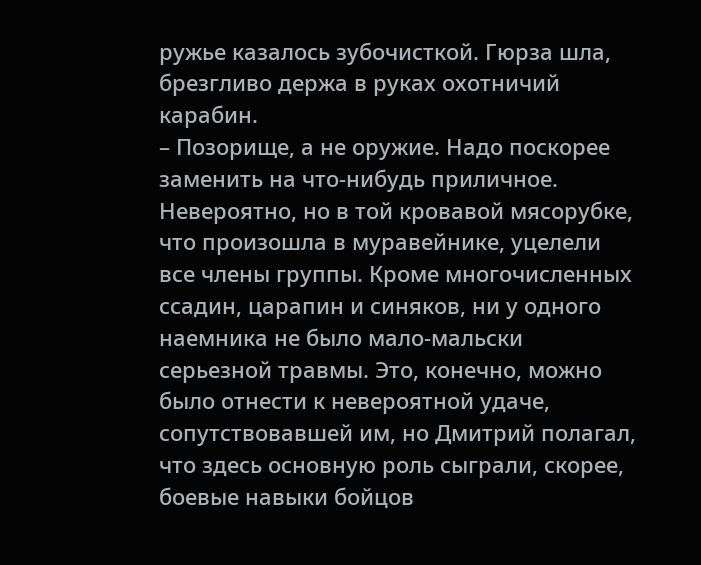ружье казалось зубочисткой. Гюрза шла, брезгливо держа в руках охотничий карабин.
– Позорище, а не оружие. Надо поскорее заменить на что-нибудь приличное.
Невероятно, но в той кровавой мясорубке, что произошла в муравейнике, уцелели все члены группы. Кроме многочисленных ссадин, царапин и синяков, ни у одного наемника не было мало-мальски серьезной травмы. Это, конечно, можно было отнести к невероятной удаче, сопутствовавшей им, но Дмитрий полагал, что здесь основную роль сыграли, скорее, боевые навыки бойцов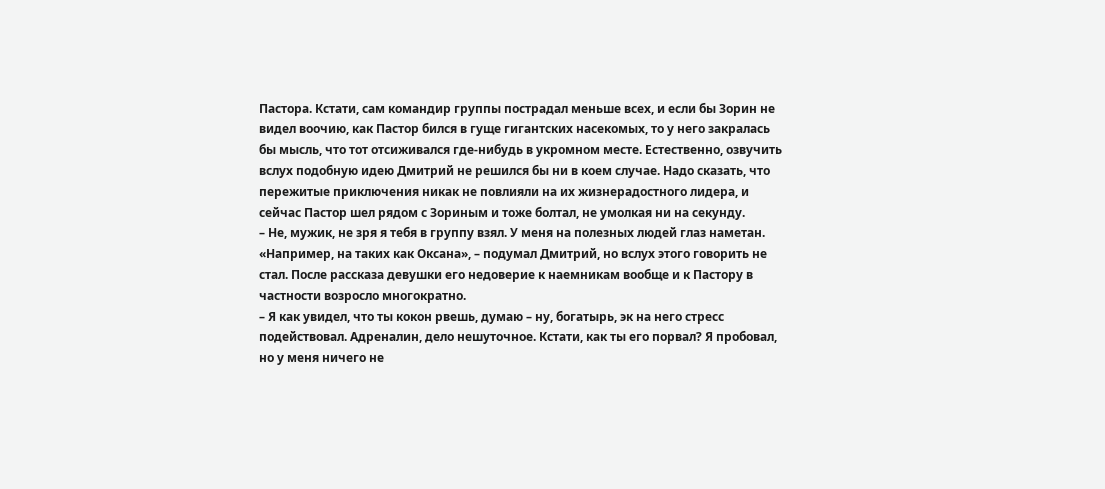Пастора. Кстати, сам командир группы пострадал меньше всех, и если бы Зорин не видел воочию, как Пастор бился в гуще гигантских насекомых, то у него закралась бы мысль, что тот отсиживался где-нибудь в укромном месте. Естественно, озвучить вслух подобную идею Дмитрий не решился бы ни в коем случае. Надо сказать, что пережитые приключения никак не повлияли на их жизнерадостного лидера, и сейчас Пастор шел рядом с Зориным и тоже болтал, не умолкая ни на секунду.
– Не, мужик, не зря я тебя в группу взял. У меня на полезных людей глаз наметан.
«Например, на таких как Оксана», – подумал Дмитрий, но вслух этого говорить не стал. После рассказа девушки его недоверие к наемникам вообще и к Пастору в частности возросло многократно.
– Я как увидел, что ты кокон рвешь, думаю – ну, богатырь, эк на него стресс подействовал. Адреналин, дело нешуточное. Кстати, как ты его порвал? Я пробовал, но у меня ничего не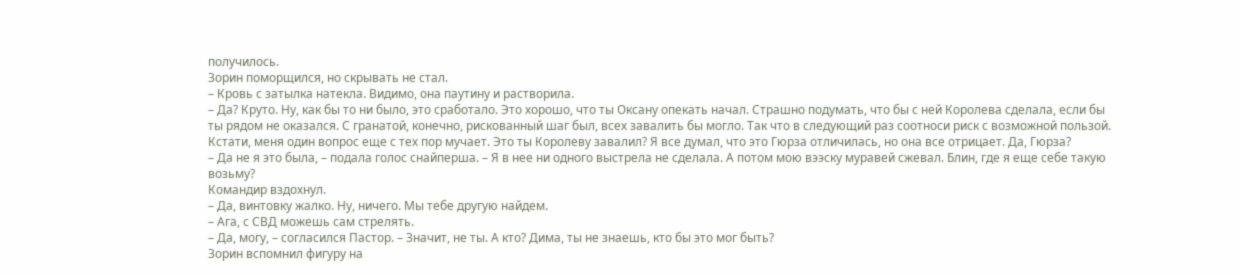получилось.
Зорин поморщился, но скрывать не стал.
– Кровь с затылка натекла. Видимо, она паутину и растворила.
– Да? Круто. Ну, как бы то ни было, это сработало. Это хорошо, что ты Оксану опекать начал. Страшно подумать, что бы с ней Королева сделала, если бы ты рядом не оказался. С гранатой, конечно, рискованный шаг был, всех завалить бы могло. Так что в следующий раз соотноси риск с возможной пользой. Кстати, меня один вопрос еще с тех пор мучает. Это ты Королеву завалил? Я все думал, что это Гюрза отличилась, но она все отрицает. Да, Гюрза?
– Да не я это была, – подала голос снайперша. – Я в нее ни одного выстрела не сделала. А потом мою вээску муравей сжевал. Блин, где я еще себе такую возьму?
Командир вздохнул.
– Да, винтовку жалко. Ну, ничего. Мы тебе другую найдем.
– Ага, с СВД можешь сам стрелять.
– Да, могу, – согласился Пастор. – Значит, не ты. А кто? Дима, ты не знаешь, кто бы это мог быть?
Зорин вспомнил фигуру на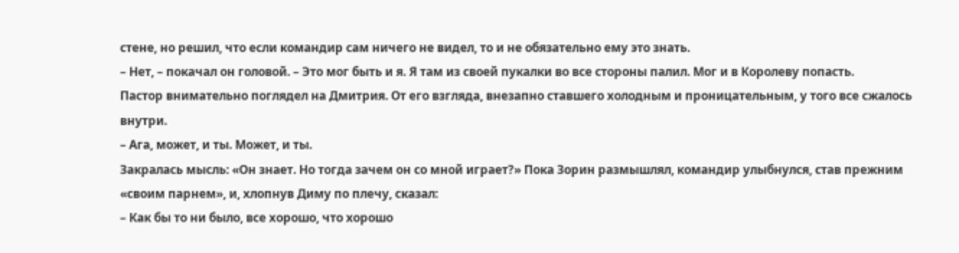стене, но решил, что если командир сам ничего не видел, то и не обязательно ему это знать.
– Нет, – покачал он головой. – Это мог быть и я. Я там из своей пукалки во все стороны палил. Мог и в Королеву попасть.
Пастор внимательно поглядел на Дмитрия. От его взгляда, внезапно ставшего холодным и проницательным, у того все сжалось внутри.
– Ага, может, и ты. Может, и ты.
Закралась мысль: «Он знает. Но тогда зачем он со мной играет?» Пока Зорин размышлял, командир улыбнулся, став прежним «своим парнем», и, хлопнув Диму по плечу, сказал:
– Как бы то ни было, все хорошо, что хорошо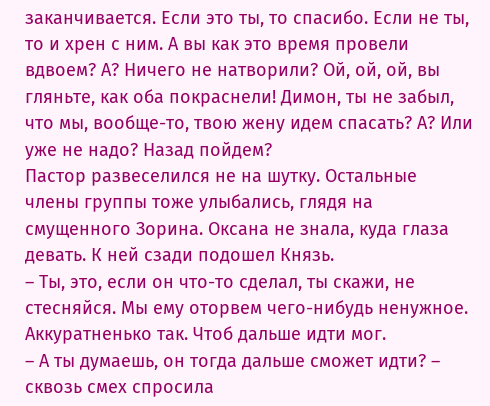заканчивается. Если это ты, то спасибо. Если не ты, то и хрен с ним. А вы как это время провели вдвоем? А? Ничего не натворили? Ой, ой, ой, вы гляньте, как оба покраснели! Димон, ты не забыл, что мы, вообще-то, твою жену идем спасать? А? Или уже не надо? Назад пойдем?
Пастор развеселился не на шутку. Остальные члены группы тоже улыбались, глядя на смущенного Зорина. Оксана не знала, куда глаза девать. К ней сзади подошел Князь.
– Ты, это, если он что-то сделал, ты скажи, не стесняйся. Мы ему оторвем чего-нибудь ненужное. Аккуратненько так. Чтоб дальше идти мог.
– А ты думаешь, он тогда дальше сможет идти? – сквозь смех спросила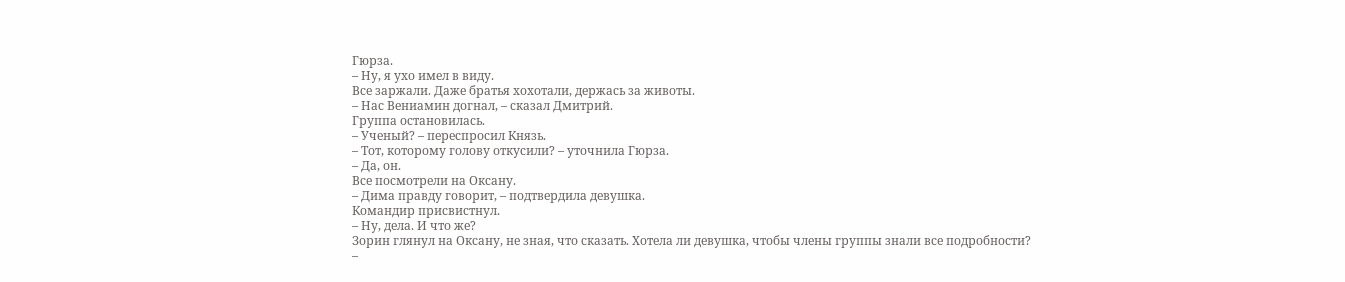Гюрза.
– Ну, я ухо имел в виду.
Все заржали. Даже братья хохотали, держась за животы.
– Нас Вениамин догнал, – сказал Дмитрий.
Группа остановилась.
– Ученый? – переспросил Князь.
– Тот, которому голову откусили? – уточнила Гюрза.
– Да, он.
Все посмотрели на Оксану.
– Дима правду говорит, – подтвердила девушка.
Командир присвистнул.
– Ну, дела. И что же?
Зорин глянул на Оксану, не зная, что сказать. Хотела ли девушка, чтобы члены группы знали все подробности?
–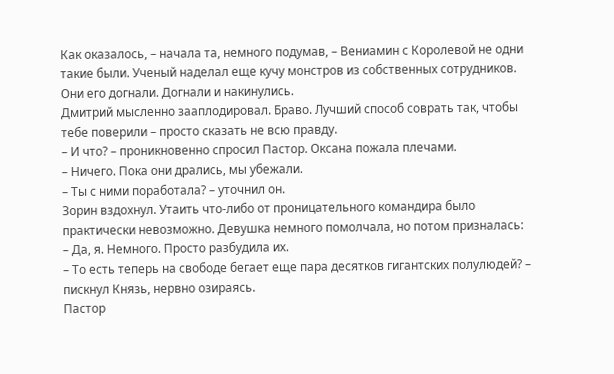Как оказалось, – начала та, немного подумав, – Вениамин с Королевой не одни такие были. Ученый наделал еще кучу монстров из собственных сотрудников. Они его догнали. Догнали и накинулись.
Дмитрий мысленно зааплодировал. Браво. Лучший способ соврать так, чтобы тебе поверили – просто сказать не всю правду.
– И что? – проникновенно спросил Пастор. Оксана пожала плечами.
– Ничего. Пока они дрались, мы убежали.
– Ты с ними поработала? – уточнил он.
Зорин вздохнул. Утаить что-либо от проницательного командира было практически невозможно. Девушка немного помолчала, но потом призналась:
– Да, я. Немного. Просто разбудила их.
– То есть теперь на свободе бегает еще пара десятков гигантских полулюдей? – пискнул Князь, нервно озираясь.
Пастор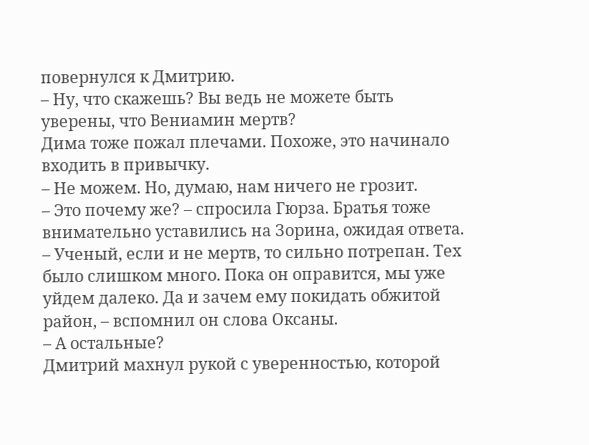повернулся к Дмитрию.
– Ну, что скажешь? Вы ведь не можете быть уверены, что Вениамин мертв?
Дима тоже пожал плечами. Похоже, это начинало входить в привычку.
– Не можем. Но, думаю, нам ничего не грозит.
– Это почему же? – спросила Гюрза. Братья тоже внимательно уставились на Зорина, ожидая ответа.
– Ученый, если и не мертв, то сильно потрепан. Тех было слишком много. Пока он оправится, мы уже уйдем далеко. Да и зачем ему покидать обжитой район, – вспомнил он слова Оксаны.
– А остальные?
Дмитрий махнул рукой с уверенностью, которой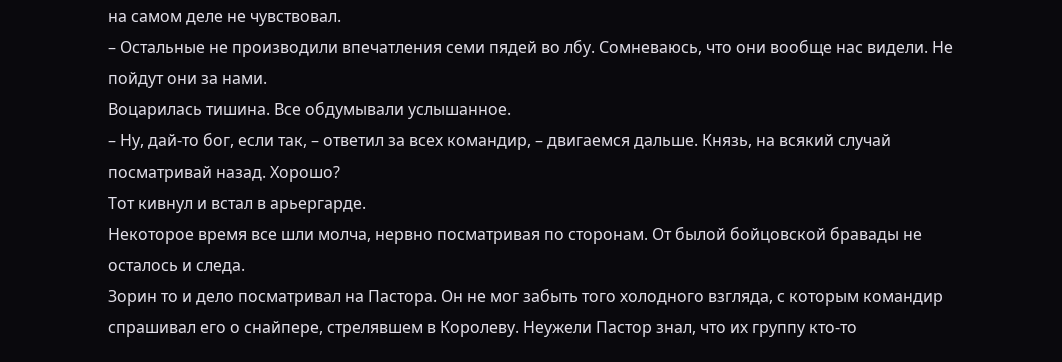на самом деле не чувствовал.
– Остальные не производили впечатления семи пядей во лбу. Сомневаюсь, что они вообще нас видели. Не пойдут они за нами.
Воцарилась тишина. Все обдумывали услышанное.
– Ну, дай-то бог, если так, – ответил за всех командир, – двигаемся дальше. Князь, на всякий случай посматривай назад. Хорошо?
Тот кивнул и встал в арьергарде.
Некоторое время все шли молча, нервно посматривая по сторонам. От былой бойцовской бравады не осталось и следа.
Зорин то и дело посматривал на Пастора. Он не мог забыть того холодного взгляда, с которым командир спрашивал его о снайпере, стрелявшем в Королеву. Неужели Пастор знал, что их группу кто-то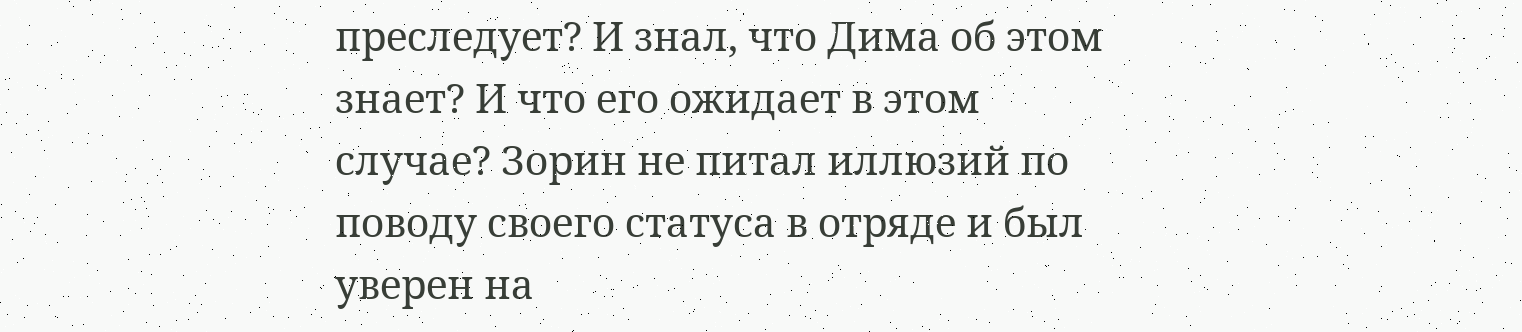преследует? И знал, что Дима об этом знает? И что его ожидает в этом случае? Зорин не питал иллюзий по поводу своего статуса в отряде и был уверен на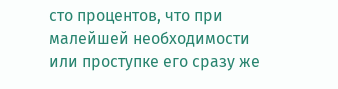сто процентов, что при малейшей необходимости или проступке его сразу же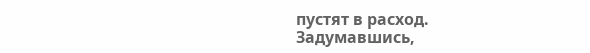пустят в расход.
Задумавшись,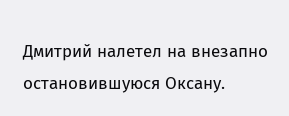Дмитрий налетел на внезапно остановившуюся Оксану.